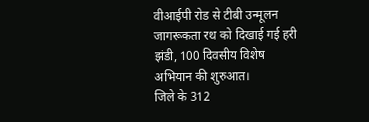वीआईपी रोड से टीबी उन्मूलन जागरूकता रथ को दिखाई गई हरी झंडी, 100 दिवसीय विशेष अभियान की शुरुआत।
जिले के 312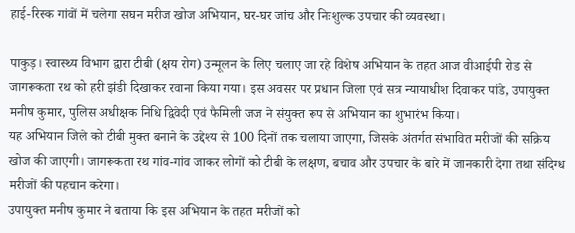हाई-रिस्क गांवों में चलेगा सघन मरीज खोज अभियान, घर-घर जांच और निःशुल्क उपचार की व्यवस्था।

पाकुड़। स्वास्थ्य विभाग द्वारा टीबी (क्षय रोग) उन्मूलन के लिए चलाए जा रहे विशेष अभियान के तहत आज वीआईपी रोड से जागरूकता रथ को हरी झंडी दिखाकर रवाना किया गया। इस अवसर पर प्रधान जिला एवं सत्र न्यायाधीश दिवाकर पांडे, उपायुक्त मनीष कुमार, पुलिस अधीक्षक निधि द्विवेदी एवं फैमिली जज ने संयुक्त रूप से अभियान का शुभारंभ किया।
यह अभियान जिले को टीबी मुक्त बनाने के उद्देश्य से 100 दिनों तक चलाया जाएगा, जिसके अंतर्गत संभावित मरीजों की सक्रिय खोज की जाएगी। जागरूकता रथ गांव-गांव जाकर लोगों को टीबी के लक्षण, बचाव और उपचार के बारे में जानकारी देगा तथा संदिग्ध मरीजों की पहचान करेगा।
उपायुक्त मनीष कुमार ने बताया कि इस अभियान के तहत मरीजों को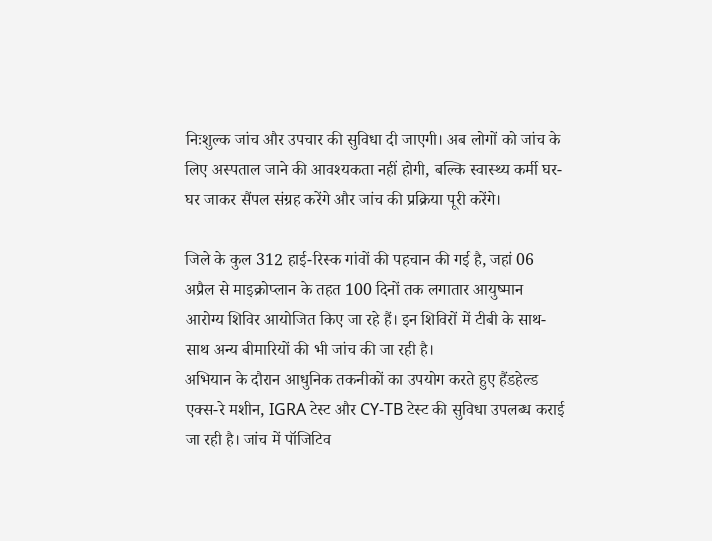निःशुल्क जांच और उपचार की सुविधा दी जाएगी। अब लोगों को जांच के लिए अस्पताल जाने की आवश्यकता नहीं होगी, बल्कि स्वास्थ्य कर्मी घर-घर जाकर सैंपल संग्रह करेंगे और जांच की प्रक्रिया पूरी करेंगे।

जिले के कुल 312 हाई-रिस्क गांवों की पहचान की गई है, जहां 06 अप्रैल से माइक्रोप्लान के तहत 100 दिनों तक लगातार आयुष्मान आरोग्य शिविर आयोजित किए जा रहे हैं। इन शिविरों में टीबी के साथ-साथ अन्य बीमारियों की भी जांच की जा रही है।
अभियान के दौरान आधुनिक तकनीकों का उपयोग करते हुए हैंडहेल्ड एक्स-रे मशीन, IGRA टेस्ट और CY-TB टेस्ट की सुविधा उपलब्ध कराई जा रही है। जांच में पॉजिटिव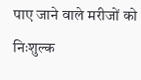पाए जाने वाले मरीजों को निःशुल्क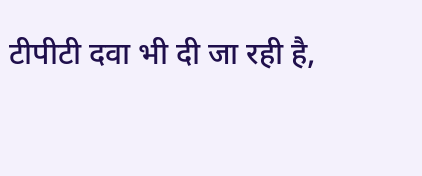टीपीटी दवा भी दी जा रही है,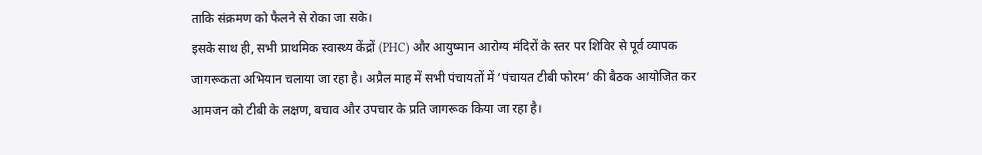ताकि संक्रमण को फैलने से रोका जा सके।
इसके साथ ही, सभी प्राथमिक स्वास्थ्य केंद्रों (PHC) और आयुष्मान आरोग्य मंदिरों के स्तर पर शिविर से पूर्व व्यापक जागरूकता अभियान चलाया जा रहा है। अप्रैल माह में सभी पंचायतों में ‘पंचायत टीबी फोरम’ की बैठक आयोजित कर आमजन को टीबी के लक्षण, बचाव और उपचार के प्रति जागरूक किया जा रहा है।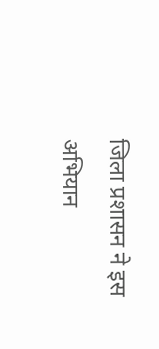जिला प्रशासन ने इस अभियान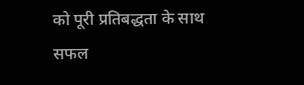को पूरी प्रतिबद्धता के साथ सफल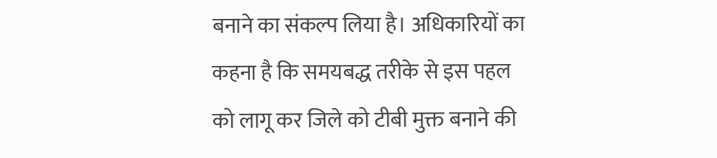बनाने का संकल्प लिया है। अधिकारियों का कहना है कि समयबद्ध तरीके से इस पहल को लागू कर जिले को टीबी मुक्त बनाने की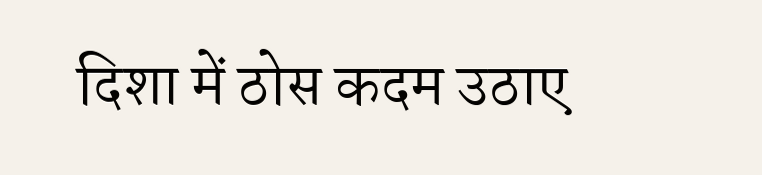दिशा में ठोस कदम उठाए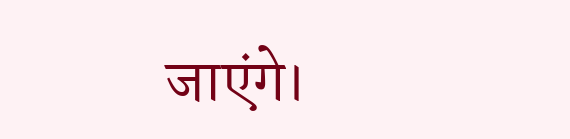जाएंगे।